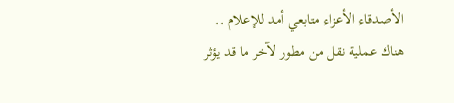الأصدقاء الأعزاء متابعي أمد للإعلام .. هناك عملية نقل من مطور لآخر ما قد يؤثر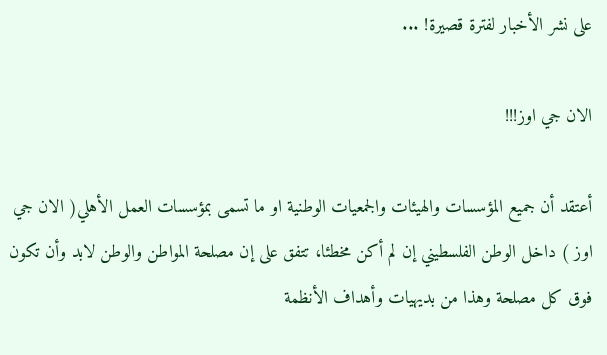على نشر الأخبار لفترة قصيرة! ...

الان جي اوز!!!

أعتقد أن جميع المؤسسات والهيئات والجمعيات الوطنية او ما تسمى بمؤسسات العمل الأهلي( الان جي اوز ) داخل الوطن الفلسطيني إن لم أكن مخطئا، تتفق على إن مصلحة المواطن والوطن لابد وأن تكون فوق كل مصلحة وهذا من بديهيات وأهداف الأنظمة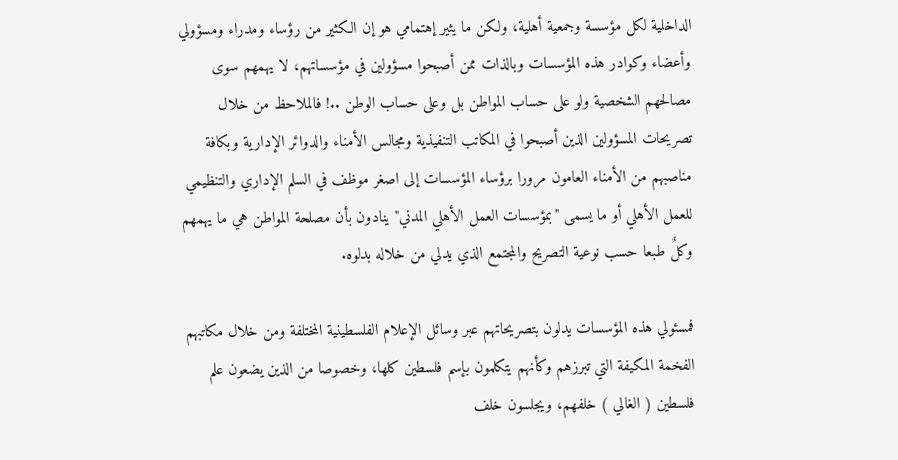الداخلية لكل مؤسسة وجمعية أهلية، ولكن ما يثير إهتمامي هو إن الكثير من رؤساء ومدراء ومسؤولي وأعضاء وكوادر هذه المؤسسات وبالذات ممن أصبحوا مسؤولين في مؤسساتهم، لا يهمهم سوى مصالحهم الشخصية ولو على حساب المواطن بل وعلى حساب الوطن ..! فالملاحظ من خلال تصريحات المسؤولين الذين أصبحوا في المكاتب التنفيذية ومجالس الأمناء والدوائر الإدارية وبكافة مناصبهم من الأمناء العامون مرورا برؤساء المؤسسات إلى اصغر موظف في السلم الإداري والتنظيمي للعمل الأهلي أو ما يسمى "بمؤسسات العمل الأهلي المدني" ينادون بأن مصلحة المواطن هي ما يهمهم وكلٌ طبعا حسب نوعية التصريح والمجتمع الذي يدلي من خلاله بدلوه.

فمسئولي هذه المؤسسات يدلون بتصريحاتهم عبر وسائل الإعلام الفلسطينية المختلفة ومن خلال مكاتبهم الفخمة المكيفة التي تبرزهم وكأنهم يتكلمون بإسم فلسطين كلها، وخصوصا من الذين يضعون علم فلسطين ( الغالي ) خلفهم، ويجلسون خلف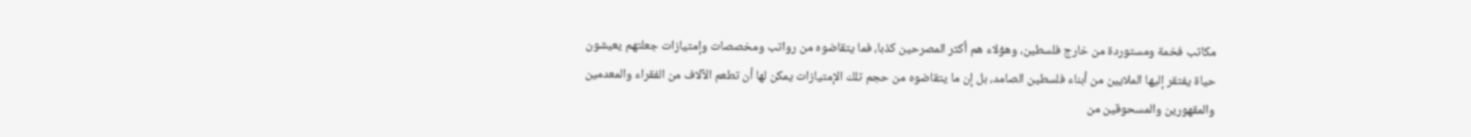مكاتب فخمة ومستوردة من خارج فلسطين، وهؤلاء هم أكثر المصرحين كذبا، فما يتقاضوه من رواتب ومخصصات وإمتيازات جعلتهم يعيشون حياة يفتقر إليها الملايين من أبناء فلسطين الصامد، بل إن ما يتقاضوه من حجم تلك الإمتيازات يمكن لها أن تطعم الآلاف من الفقراء والمعدمين والمقهورين والمسحوقين من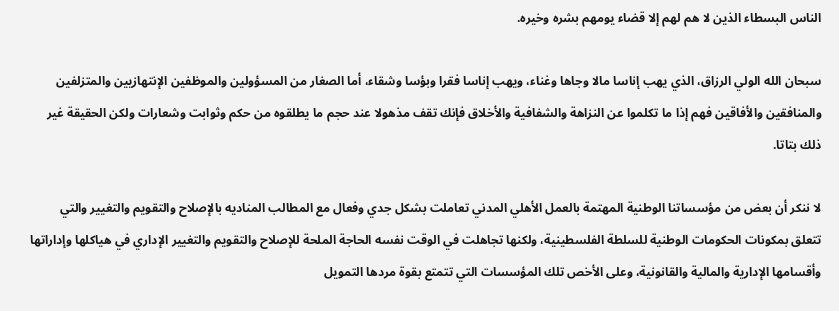الناس البسطاء الذين لا هم لهم إلا قضاء يومهم بشره وخيره.

سبحان الله الولي الرزاق، الذي يهب إناسا مالا وجاها وغناء، ويهب إناسا فقرا وبؤسا وشقاء، أما الصغار من المسؤولين والموظفين الإنتهازيين والمتزلفين والمنافقين والأفاقين فهم إذا ما تكلموا عن النزاهة والشفافية والأخلاق فإنك تقف مذهولا عند حجم ما يطلقوه من حكم وثوابت وشعارات ولكن الحقيقة غير ذلك بتاتا.

لا ننكر أن بعض من مؤسساتنا الوطنية المهتمة بالعمل الأهلي المدني تعاملت بشكل جدي وفعال مع المطالب المناديه بالإصلاح والتقويم والتغيير والتي تتعلق بمكونات الحكومات الوطنية للسلطة الفلسطينية، ولكنها تجاهلت في الوقت نفسه الحاجة الملحة للإصلاح والتقويم والتغيير الإداري في هياكلها وإداراتها وأقسامها الإدارية والمالية والقانونية، وعلى الأخص تلك المؤسسات التي تتمتع بقوة مردها التمويل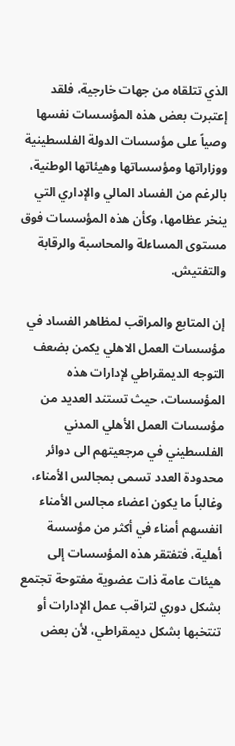الذي تتلقاه من جهات خارجية، فلقد إعتبرت بعض هذه المؤسسات نفسها وصياً على مؤسسات الدولة الفلسطينية ووزاراتها ومؤسساتها وهيئاتها الوطنية، بالرغم من الفساد المالي والإداري التي ينخر عظامها، وكأن هذه المؤسسات فوق مستوى المساءلة والمحاسبة والرقابة والتفتيش.

إن المتابع والمراقب لمظاهر الفساد في مؤسسات العمل الاهلي يكمن بضعف التوجه الديمقراطي لإدارات هذه المؤسسات، حيث تستند العديد من مؤسسات العمل الأهلي المدني الفلسطيني في مرجعيتهم الى دوائر محدودة العدد تسمى بمجالس الأمناء، وغالباً ما يكون اعضاء مجالس الأمناء انفسهم أمناء في أكثر من مؤسسة أهلية، فتفتقر هذه المؤسسات إلى هيئات عامة ذات عضوية مفتوحة تجتمع بشكل دوري لتراقب عمل الإدارات أو تنتخبها بشكل ديمقراطي، لأن بعض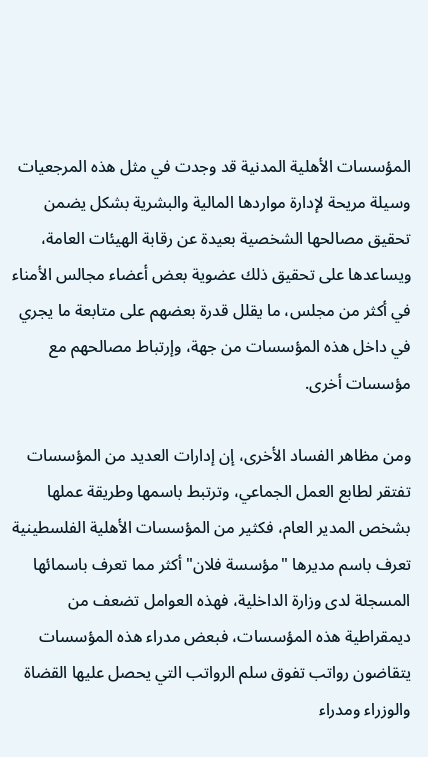المؤسسات الأهلية المدنية قد وجدت في مثل هذه المرجعيات وسيلة مريحة لإدارة مواردها المالية والبشرية بشكل يضمن تحقيق مصالحها الشخصية بعيدة عن رقابة الهيئات العامة، ويساعدها على تحقيق ذلك عضوية بعض أعضاء مجالس الأمناء في أكثر من مجلس، ما يقلل قدرة بعضهم على متابعة ما يجري في داخل هذه المؤسسات من جهة، وإرتباط مصالحهم مع مؤسسات أخرى.

ومن مظاهر الفساد الأخرى، إن إدارات العديد من المؤسسات تفتقر لطابع العمل الجماعي، وترتبط باسمها وطريقة عملها بشخص المدير العام، فكثير من المؤسسات الأهلية الفلسطينية تعرف باسم مديرها "مؤسسة فلان" أكثر مما تعرف باسمائها المسجلة لدى وزارة الداخلية، فهذه العوامل تضعف من ديمقراطية هذه المؤسسات، فبعض مدراء هذه المؤسسات يتقاضون رواتب تفوق سلم الرواتب التي يحصل عليها القضاة والوزراء ومدراء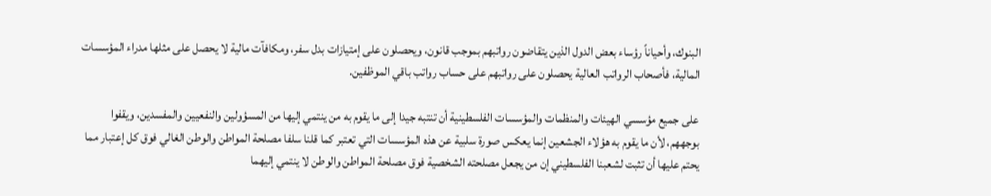البنوك، وأحياناً رؤساء بعض الدول الذين يتقاضون رواتبهم بموجب قانون، ويحصلون على إمتيازات بدل سفر، ومكافآت مالية لا يحصل على مثلها مدراء المؤسسات المالية، فأصحاب الرواتب العالية يحصلون على رواتبهم على حساب رواتب باقي الموظفين.

على جميع مؤسسي الهيئات والمنظمات والمؤسسات الفلسطينية أن تنتبه جيدا إلى ما يقوم به من ينتمي إليها من المسؤولين والنفعيين والمفسدين، ويقفوا بوجههم، لأن ما يقوم به هؤلاء الجشعين إنما يعكس صورة سلبية عن هذه المؤسسات التي تعتبر كما قلنا سلفا مصلحة المواطن والوطن الغالي فوق كل إعتبار مما يحتم عليها أن تثبت لشعبنا الفلسطيني إن من يجعل مصلحته الشخصية فوق مصلحة المواطن والوطن لا ينتمي إليهما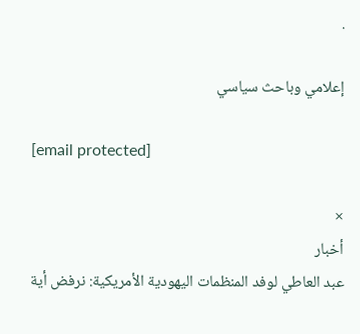.

إعلامي وباحث سياسي

[email protected]

×
أخبار
عبد العاطي لوفد المنظمات اليهودية الأمريكية: نرفض أية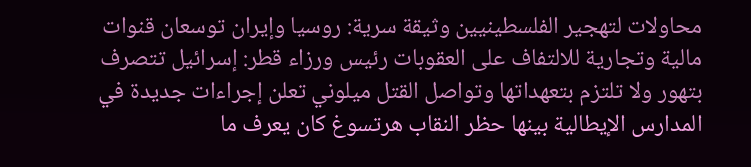محاولات لتهجير الفلسطينيين وثيقة سرية: روسيا وإيران توسعان قنوات مالية وتجارية للالتفاف على العقوبات رئيس ورزاء قطر: إسرائيل تتصرف بتهور ولا تلتزم بتعهداتها وتواصل القتل ميلوني تعلن إجراءات جديدة في المدارس الإيطالية بينها حظر النقاب هرتسوغ كان يعرف ما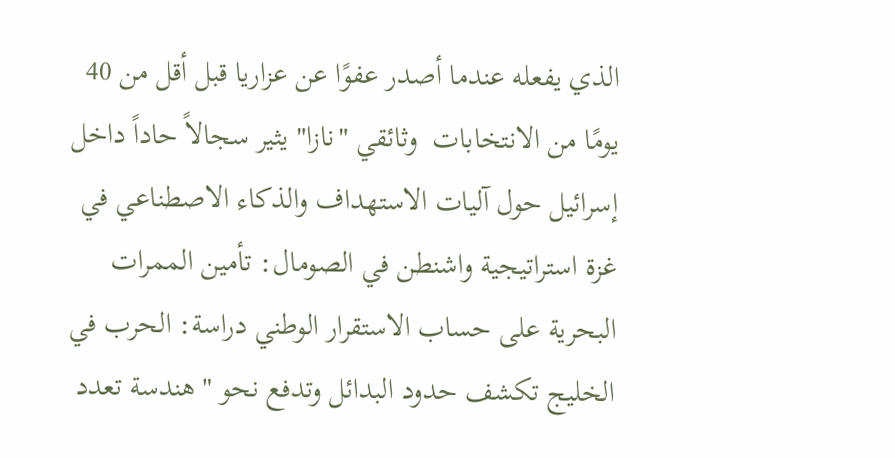الذي يفعله عندما أصدر عفوًا عن عزاريا قبل أقل من 40 يومًا من الانتخابات  وثائقي "نازا" يثير سجالاً حاداً داخل إسرائيل حول آليات الاستهداف والذكاء الاصطناعي في غزة استراتيجية واشنطن في الصومال: تأمين الممرات البحرية على حساب الاستقرار الوطني دراسة: الحرب في الخليج تكشف حدود البدائل وتدفع نحو "هندسة تعدد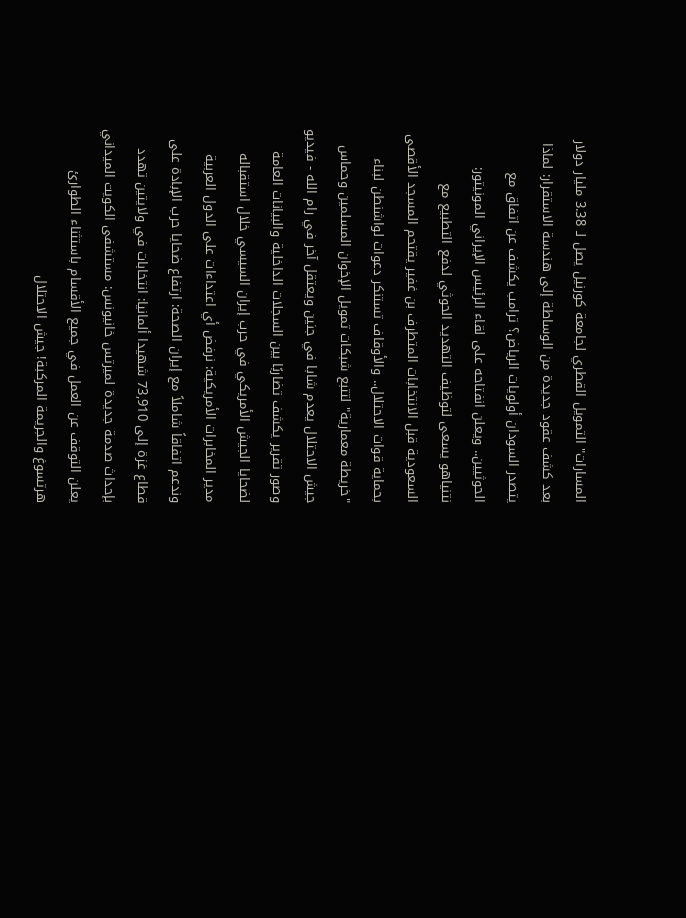المسارات" التمويل القطري لجامعة كورنيل يصل لـ 3.38 مليار دولار بعد كشف عقود جديدة من الوساطة إلى هندسة الاستقرار: لماذا يتصدر السودان أولويات الرياض؟ ترامب يكشف عن اتفاق مع الحوثيين.. ويعلن انفتاحه على لقاء الرئيس الإيراني المونيتور: نتنياهو يسعى لتوظيف التهديد الحوثي لدفع التطبيع مع السعودية قبل الانتخابات المتطرف بن غفير يقتحم المسجد الأقصى بحماية قوات الاحتلال.. والأوقاف تستنكر دعوات لواشنطن لبناء "خريطة معمارية" لتتبع شبكات تمويل الإخوان المسلمين وحماس جيش الاحتلال يعدم شابا في جنين ويعتقل آخر في رام الله - فيديو وصور تقرير يكشف تضاربًا بين السجلات الداخلية والبيانات العامة لضحايا الجيش الأمريكي في حرب إيران السيسي خلال استقباله مدير المخابرات الأمريكية: نرفض أي اعتداءات على الدول العربية وندعم اتفاقاً شاملاً مع إيران الصحة: ارتفاع ضحايا حرب الإبادة على قطاع غزة إلى 73,910 شهيدا ألمانيا: انتخابات في ولايتين تهدد بإحداث صدمة جديدة لميرتس خانيونس: مستشفى الكويت الميداني يعلن التوقف عن العمل في جميع الأقسام باستثناء الطوارئ هرتسوغ والجريمة المركبة! جيش الاحتلال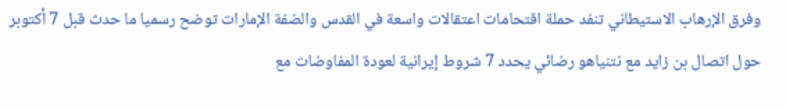وفرق الإرهاب الاستيطاني تنفد حملة اقتحامات اعتقالات واسعة في القدس والضفة الإمارات توضح رسميا ما حدث قبل 7 أكتوبر حول اتصال بن زايد مع نتنياهو رضائي يحدد 7 شروط إيرانية لعودة المفاوضات مع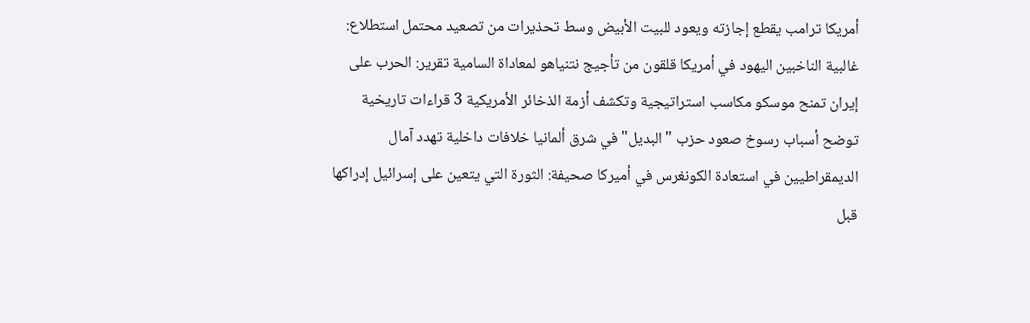أمريكا ترامب يقطع إجازته ويعود للبيت الأبيض وسط تحذيرات من تصعيد محتمل استطلاع: غالبية الناخبين اليهود في أمريكا قلقون من تأجيج نتنياهو لمعاداة السامية تقرير: الحرب على إيران تمنح موسكو مكاسب استراتيجية وتكشف أزمة الذخائر الأمريكية 3 قراءات تاريخية توضح أسباب رسوخ صعود حزب "البديل" في شرق ألمانيا خلافات داخلية تهدد آمال الديمقراطيين في استعادة الكونغرس في أميركا صحيفة: الثورة التي يتعين على إسرائيل إدراكها قبل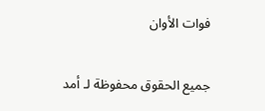فوات الأوان

جميع الحقوق محفوظة لـ أمد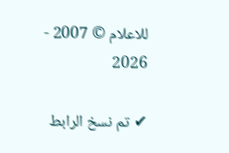للاعلام © 2007 - 2026

✔ تم نسخ الرابط